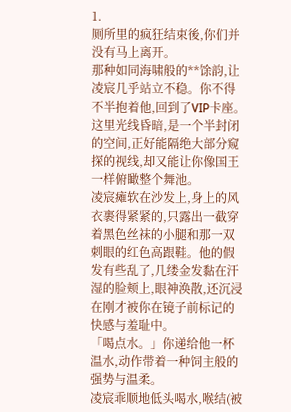1.
厕所里的疯狂结束後,你们并没有马上离开。
那种如同海啸般的**馀韵,让凌宸几乎站立不稳。你不得不半抱着他,回到了VIP卡座。
这里光线昏暗,是一个半封闭的空间,正好能隔绝大部分窥探的视线,却又能让你像国王一样俯瞰整个舞池。
凌宸瘫软在沙发上,身上的风衣裹得紧紧的,只露出一截穿着黑色丝袜的小腿和那一双刺眼的红色高跟鞋。他的假发有些乱了,几缕金发黏在汗湿的脸颊上,眼神涣散,还沉浸在刚才被你在镜子前标记的快感与羞耻中。
「喝点水。」你递给他一杯温水,动作带着一种饲主般的强势与温柔。
凌宸乖顺地低头喝水,喉结(被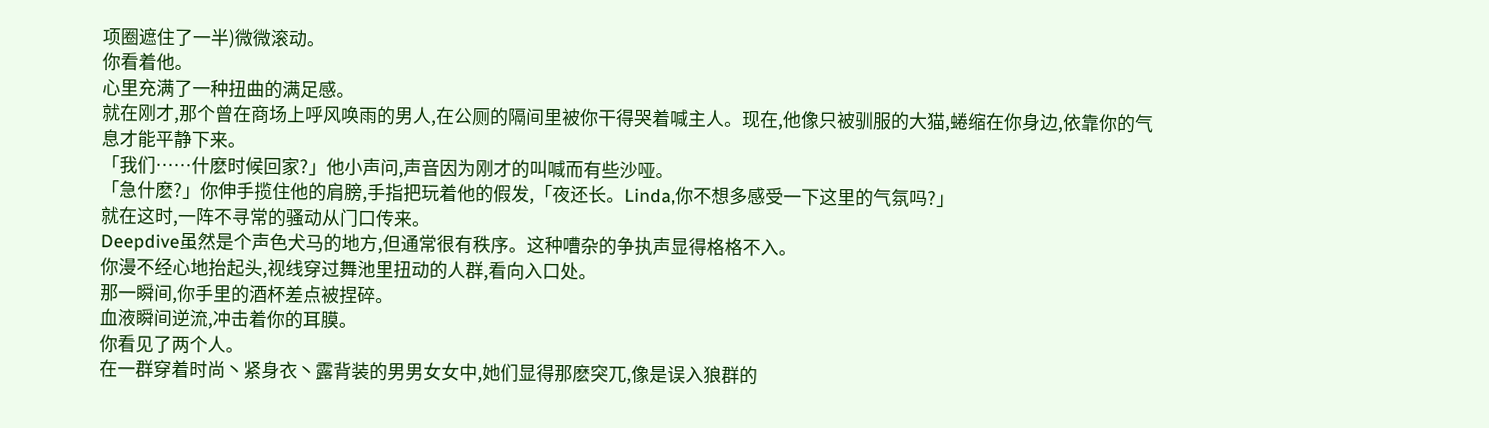项圈遮住了一半)微微滚动。
你看着他。
心里充满了一种扭曲的满足感。
就在刚才,那个曾在商场上呼风唤雨的男人,在公厕的隔间里被你干得哭着喊主人。现在,他像只被驯服的大猫,蜷缩在你身边,依靠你的气息才能平静下来。
「我们……什麽时候回家?」他小声问,声音因为刚才的叫喊而有些沙哑。
「急什麽?」你伸手揽住他的肩膀,手指把玩着他的假发,「夜还长。Linda,你不想多感受一下这里的气氛吗?」
就在这时,一阵不寻常的骚动从门口传来。
Deepdive虽然是个声色犬马的地方,但通常很有秩序。这种嘈杂的争执声显得格格不入。
你漫不经心地抬起头,视线穿过舞池里扭动的人群,看向入口处。
那一瞬间,你手里的酒杯差点被捏碎。
血液瞬间逆流,冲击着你的耳膜。
你看见了两个人。
在一群穿着时尚丶紧身衣丶露背装的男男女女中,她们显得那麽突兀,像是误入狼群的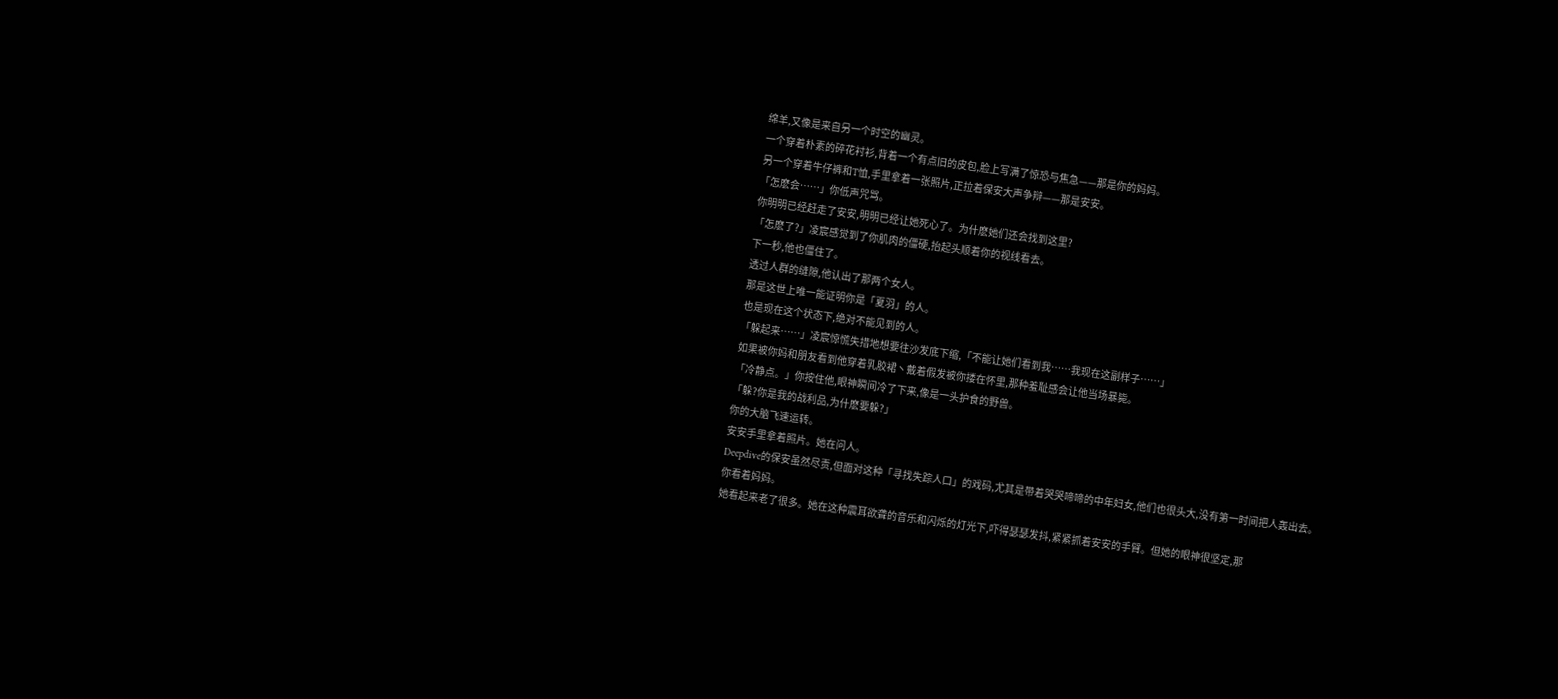绵羊,又像是来自另一个时空的幽灵。
一个穿着朴素的碎花衬衫,背着一个有点旧的皮包,脸上写满了惊恐与焦急——那是你的妈妈。
另一个穿着牛仔裤和T恤,手里拿着一张照片,正拉着保安大声争辩——那是安安。
「怎麽会……」你低声咒骂。
你明明已经赶走了安安,明明已经让她死心了。为什麽她们还会找到这里?
「怎麽了?」凌宸感觉到了你肌肉的僵硬,抬起头顺着你的视线看去。
下一秒,他也僵住了。
透过人群的缝隙,他认出了那两个女人。
那是这世上唯一能证明你是「夏羽」的人。
也是现在这个状态下,绝对不能见到的人。
「躲起来……」凌宸惊慌失措地想要往沙发底下缩,「不能让她们看到我……我现在这副样子……」
如果被你妈和朋友看到他穿着乳胶裙丶戴着假发被你搂在怀里,那种羞耻感会让他当场暴毙。
「冷静点。」你按住他,眼神瞬间冷了下来,像是一头护食的野兽。
「躲?你是我的战利品,为什麽要躲?」
你的大脑飞速运转。
安安手里拿着照片。她在问人。
Deepdive的保安虽然尽责,但面对这种「寻找失踪人口」的戏码,尤其是带着哭哭啼啼的中年妇女,他们也很头大,没有第一时间把人轰出去。
你看着妈妈。
她看起来老了很多。她在这种震耳欲聋的音乐和闪烁的灯光下,吓得瑟瑟发抖,紧紧抓着安安的手臂。但她的眼神很坚定,那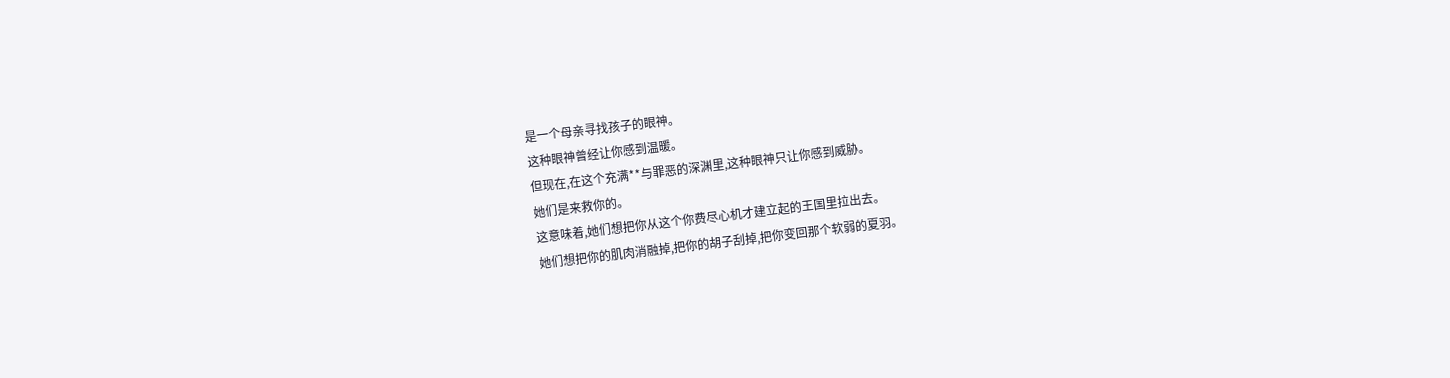是一个母亲寻找孩子的眼神。
这种眼神曾经让你感到温暖。
但现在,在这个充满**与罪恶的深渊里,这种眼神只让你感到威胁。
她们是来救你的。
这意味着,她们想把你从这个你费尽心机才建立起的王国里拉出去。
她们想把你的肌肉消融掉,把你的胡子刮掉,把你变回那个软弱的夏羽。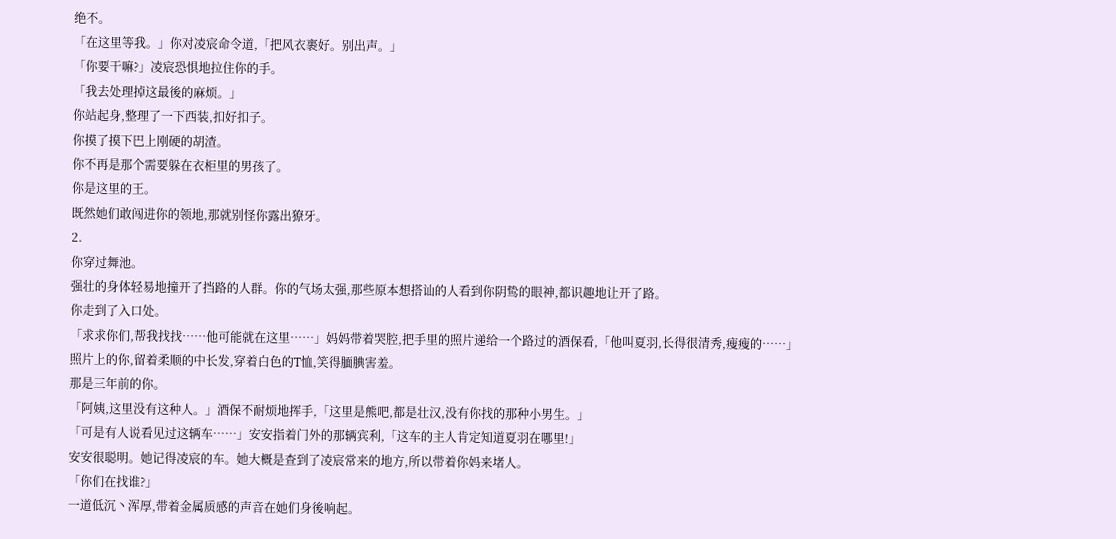绝不。
「在这里等我。」你对凌宸命令道,「把风衣裹好。别出声。」
「你要干嘛?」凌宸恐惧地拉住你的手。
「我去处理掉这最後的麻烦。」
你站起身,整理了一下西装,扣好扣子。
你摸了摸下巴上刚硬的胡渣。
你不再是那个需要躲在衣柜里的男孩了。
你是这里的王。
既然她们敢闯进你的领地,那就别怪你露出獠牙。
2.
你穿过舞池。
强壮的身体轻易地撞开了挡路的人群。你的气场太强,那些原本想搭讪的人看到你阴鸷的眼神,都识趣地让开了路。
你走到了入口处。
「求求你们,帮我找找……他可能就在这里……」妈妈带着哭腔,把手里的照片递给一个路过的酒保看,「他叫夏羽,长得很清秀,瘦瘦的……」
照片上的你,留着柔顺的中长发,穿着白色的T恤,笑得腼腆害羞。
那是三年前的你。
「阿姨,这里没有这种人。」酒保不耐烦地挥手,「这里是熊吧,都是壮汉,没有你找的那种小男生。」
「可是有人说看见过这辆车……」安安指着门外的那辆宾利,「这车的主人肯定知道夏羽在哪里!」
安安很聪明。她记得凌宸的车。她大概是查到了凌宸常来的地方,所以带着你妈来堵人。
「你们在找谁?」
一道低沉丶浑厚,带着金属质感的声音在她们身後响起。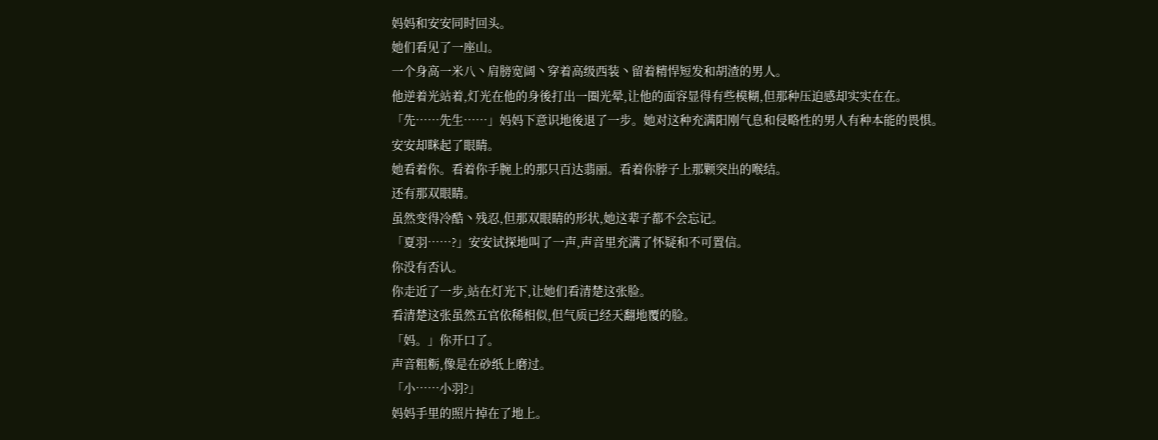妈妈和安安同时回头。
她们看见了一座山。
一个身高一米八丶肩膀宽阔丶穿着高级西装丶留着精悍短发和胡渣的男人。
他逆着光站着,灯光在他的身後打出一圈光晕,让他的面容显得有些模糊,但那种压迫感却实实在在。
「先……先生……」妈妈下意识地後退了一步。她对这种充满阳刚气息和侵略性的男人有种本能的畏惧。
安安却眯起了眼睛。
她看着你。看着你手腕上的那只百达翡丽。看着你脖子上那颗突出的喉结。
还有那双眼睛。
虽然变得冷酷丶残忍,但那双眼睛的形状,她这辈子都不会忘记。
「夏羽……?」安安试探地叫了一声,声音里充满了怀疑和不可置信。
你没有否认。
你走近了一步,站在灯光下,让她们看清楚这张脸。
看清楚这张虽然五官依稀相似,但气质已经天翻地覆的脸。
「妈。」你开口了。
声音粗粝,像是在砂纸上磨过。
「小……小羽?」
妈妈手里的照片掉在了地上。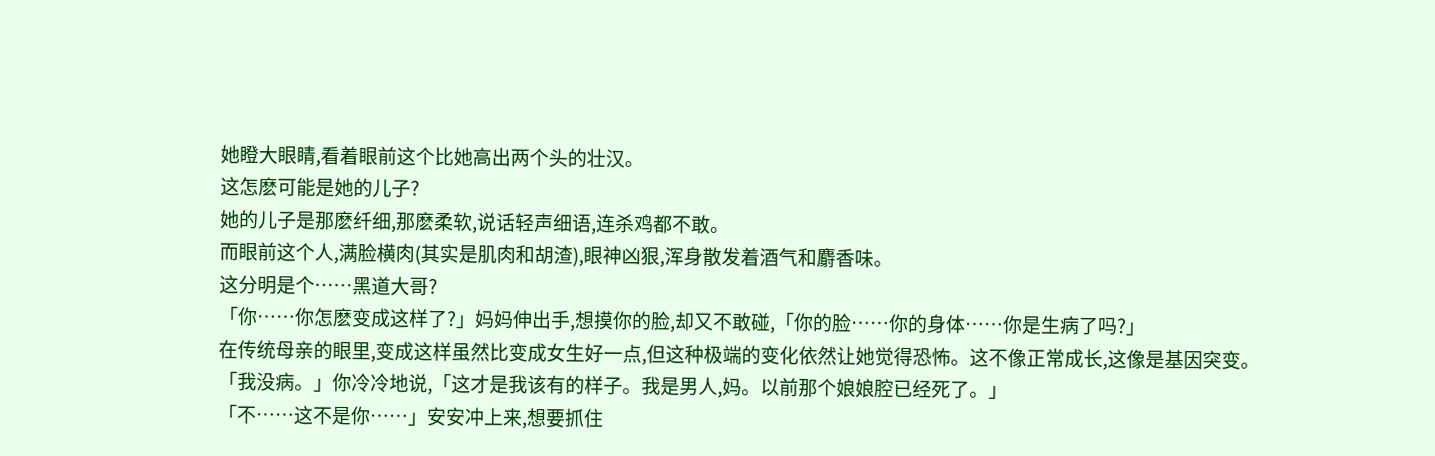她瞪大眼睛,看着眼前这个比她高出两个头的壮汉。
这怎麽可能是她的儿子?
她的儿子是那麽纤细,那麽柔软,说话轻声细语,连杀鸡都不敢。
而眼前这个人,满脸横肉(其实是肌肉和胡渣),眼神凶狠,浑身散发着酒气和麝香味。
这分明是个……黑道大哥?
「你……你怎麽变成这样了?」妈妈伸出手,想摸你的脸,却又不敢碰,「你的脸……你的身体……你是生病了吗?」
在传统母亲的眼里,变成这样虽然比变成女生好一点,但这种极端的变化依然让她觉得恐怖。这不像正常成长,这像是基因突变。
「我没病。」你冷冷地说,「这才是我该有的样子。我是男人,妈。以前那个娘娘腔已经死了。」
「不……这不是你……」安安冲上来,想要抓住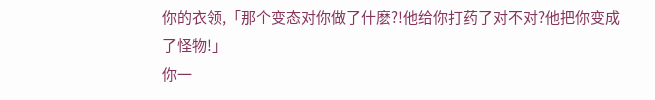你的衣领,「那个变态对你做了什麽?!他给你打药了对不对?他把你变成了怪物!」
你一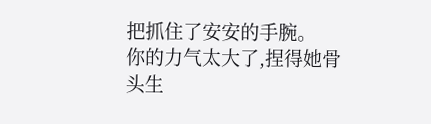把抓住了安安的手腕。
你的力气太大了,捏得她骨头生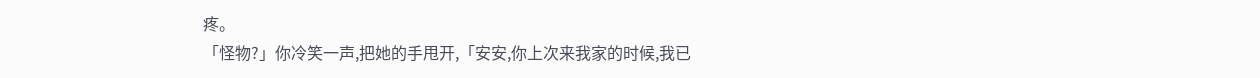疼。
「怪物?」你冷笑一声,把她的手甩开,「安安,你上次来我家的时候,我已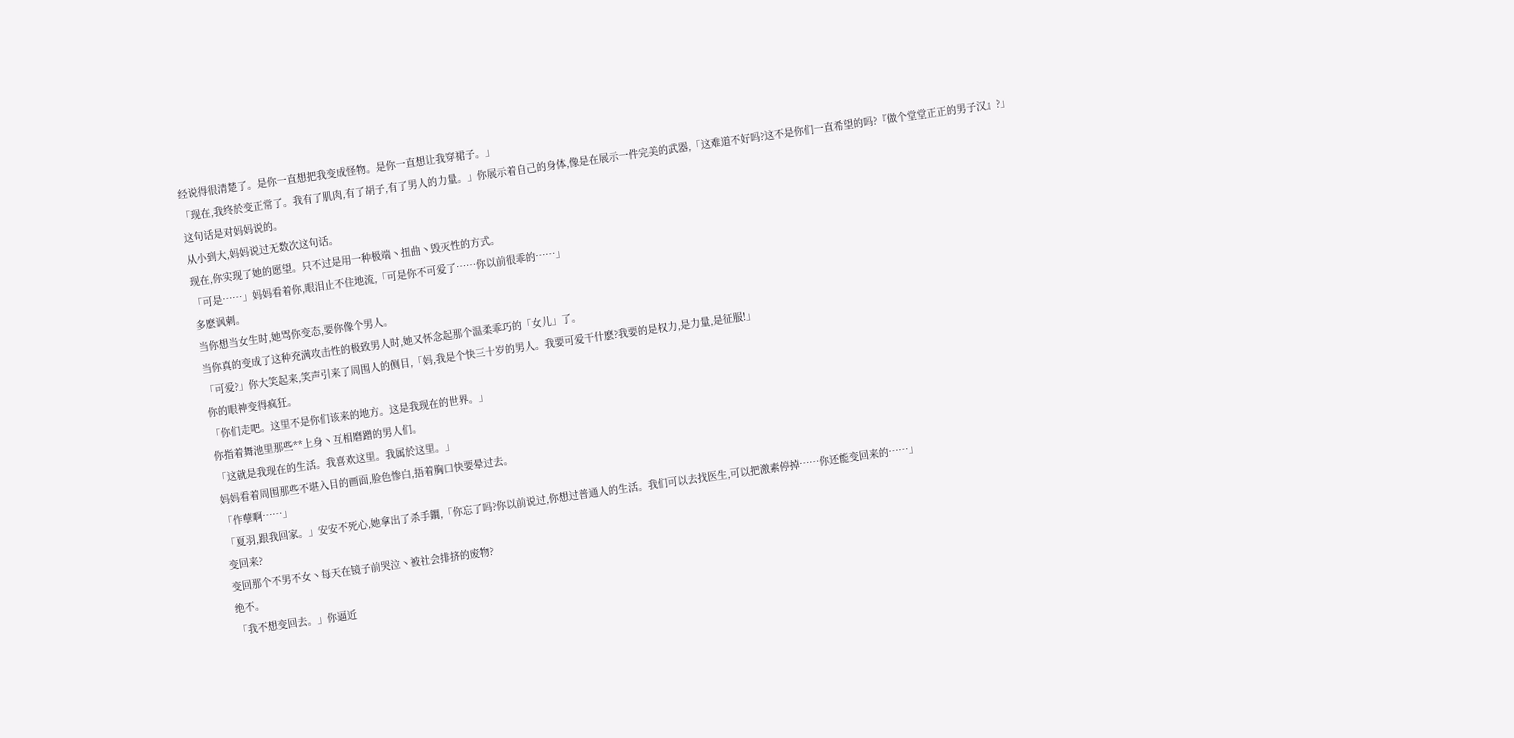经说得很清楚了。是你一直想把我变成怪物。是你一直想让我穿裙子。」
「现在,我终於变正常了。我有了肌肉,有了胡子,有了男人的力量。」你展示着自己的身体,像是在展示一件完美的武器,「这难道不好吗?这不是你们一直希望的吗?『做个堂堂正正的男子汉』?」
这句话是对妈妈说的。
从小到大,妈妈说过无数次这句话。
现在,你实现了她的愿望。只不过是用一种极端丶扭曲丶毁灭性的方式。
「可是……」妈妈看着你,眼泪止不住地流,「可是你不可爱了……你以前很乖的……」
多麽讽刺。
当你想当女生时,她骂你变态,要你像个男人。
当你真的变成了这种充满攻击性的极致男人时,她又怀念起那个温柔乖巧的「女儿」了。
「可爱?」你大笑起来,笑声引来了周围人的侧目,「妈,我是个快三十岁的男人。我要可爱干什麽?我要的是权力,是力量,是征服!」
你的眼神变得疯狂。
「你们走吧。这里不是你们该来的地方。这是我现在的世界。」
你指着舞池里那些**上身丶互相磨蹭的男人们。
「这就是我现在的生活。我喜欢这里。我属於这里。」
妈妈看着周围那些不堪入目的画面,脸色惨白,捂着胸口快要晕过去。
「作孽啊……」
「夏羽,跟我回家。」安安不死心,她拿出了杀手鐧,「你忘了吗?你以前说过,你想过普通人的生活。我们可以去找医生,可以把激素停掉……你还能变回来的……」
变回来?
变回那个不男不女丶每天在镜子前哭泣丶被社会排挤的废物?
绝不。
「我不想变回去。」你逼近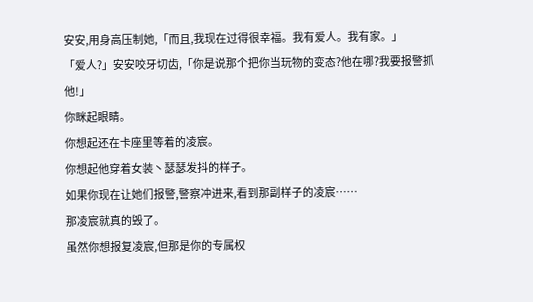安安,用身高压制她,「而且,我现在过得很幸福。我有爱人。我有家。」
「爱人?」安安咬牙切齿,「你是说那个把你当玩物的变态?他在哪?我要报警抓他!」
你眯起眼睛。
你想起还在卡座里等着的凌宸。
你想起他穿着女装丶瑟瑟发抖的样子。
如果你现在让她们报警,警察冲进来,看到那副样子的凌宸……
那凌宸就真的毁了。
虽然你想报复凌宸,但那是你的专属权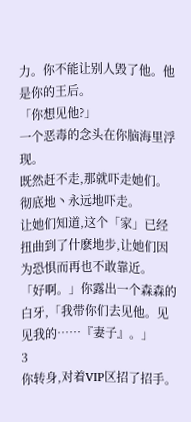力。你不能让别人毁了他。他是你的王后。
「你想见他?」
一个恶毒的念头在你脑海里浮现。
既然赶不走,那就吓走她们。
彻底地丶永远地吓走。
让她们知道,这个「家」已经扭曲到了什麽地步,让她们因为恐惧而再也不敢靠近。
「好啊。」你露出一个森森的白牙,「我带你们去见他。见见我的……『妻子』。」
3
你转身,对着VIP区招了招手。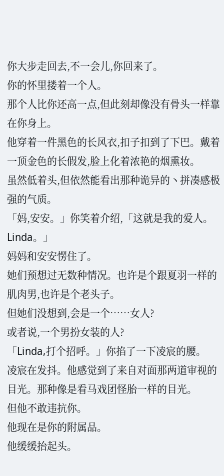你大步走回去,不一会儿,你回来了。
你的怀里搂着一个人。
那个人比你还高一点,但此刻却像没有骨头一样靠在你身上。
他穿着一件黑色的长风衣,扣子扣到了下巴。戴着一顶金色的长假发,脸上化着浓艳的烟熏妆。
虽然低着头,但依然能看出那种诡异的丶拼凑感极强的气质。
「妈,安安。」你笑着介绍,「这就是我的爱人。Linda。」
妈妈和安安愣住了。
她们预想过无数种情况。也许是个跟夏羽一样的肌肉男,也许是个老头子。
但她们没想到,会是一个……女人?
或者说,一个男扮女装的人?
「Linda,打个招呼。」你掐了一下凌宸的腰。
凌宸在发抖。他感觉到了来自对面那两道审视的目光。那种像是看马戏团怪胎一样的目光。
但他不敢违抗你。
他现在是你的附属品。
他缓缓抬起头。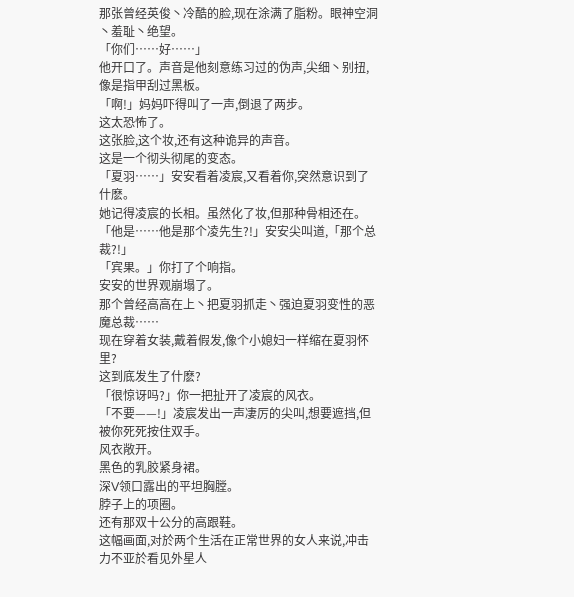那张曾经英俊丶冷酷的脸,现在涂满了脂粉。眼神空洞丶羞耻丶绝望。
「你们……好……」
他开口了。声音是他刻意练习过的伪声,尖细丶别扭,像是指甲刮过黑板。
「啊!」妈妈吓得叫了一声,倒退了两步。
这太恐怖了。
这张脸,这个妆,还有这种诡异的声音。
这是一个彻头彻尾的变态。
「夏羽……」安安看着凌宸,又看着你,突然意识到了什麽。
她记得凌宸的长相。虽然化了妆,但那种骨相还在。
「他是……他是那个凌先生?!」安安尖叫道,「那个总裁?!」
「宾果。」你打了个响指。
安安的世界观崩塌了。
那个曾经高高在上丶把夏羽抓走丶强迫夏羽变性的恶魔总裁……
现在穿着女装,戴着假发,像个小媳妇一样缩在夏羽怀里?
这到底发生了什麽?
「很惊讶吗?」你一把扯开了凌宸的风衣。
「不要——!」凌宸发出一声凄厉的尖叫,想要遮挡,但被你死死按住双手。
风衣敞开。
黑色的乳胶紧身裙。
深V领口露出的平坦胸膛。
脖子上的项圈。
还有那双十公分的高跟鞋。
这幅画面,对於两个生活在正常世界的女人来说,冲击力不亚於看见外星人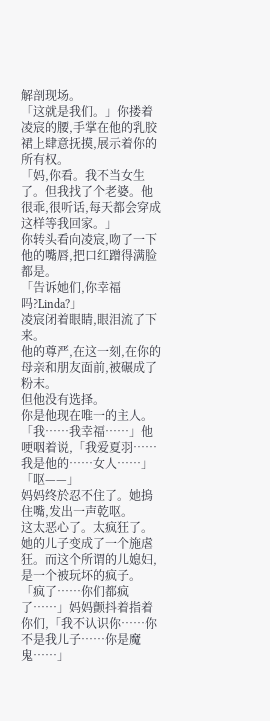解剖现场。
「这就是我们。」你搂着凌宸的腰,手掌在他的乳胶裙上肆意抚摸,展示着你的所有权。
「妈,你看。我不当女生了。但我找了个老婆。他很乖,很听话,每天都会穿成这样等我回家。」
你转头看向凌宸,吻了一下他的嘴唇,把口红蹭得满脸都是。
「告诉她们,你幸福吗?Linda?」
凌宸闭着眼睛,眼泪流了下来。
他的尊严,在这一刻,在你的母亲和朋友面前,被碾成了粉末。
但他没有选择。
你是他现在唯一的主人。
「我……我幸福……」他哽咽着说,「我爱夏羽……我是他的……女人……」
「呕——」
妈妈终於忍不住了。她摀住嘴,发出一声乾呕。
这太恶心了。太疯狂了。
她的儿子变成了一个施虐狂。而这个所谓的儿媳妇,是一个被玩坏的疯子。
「疯了……你们都疯了……」妈妈颤抖着指着你们,「我不认识你……你不是我儿子……你是魔鬼……」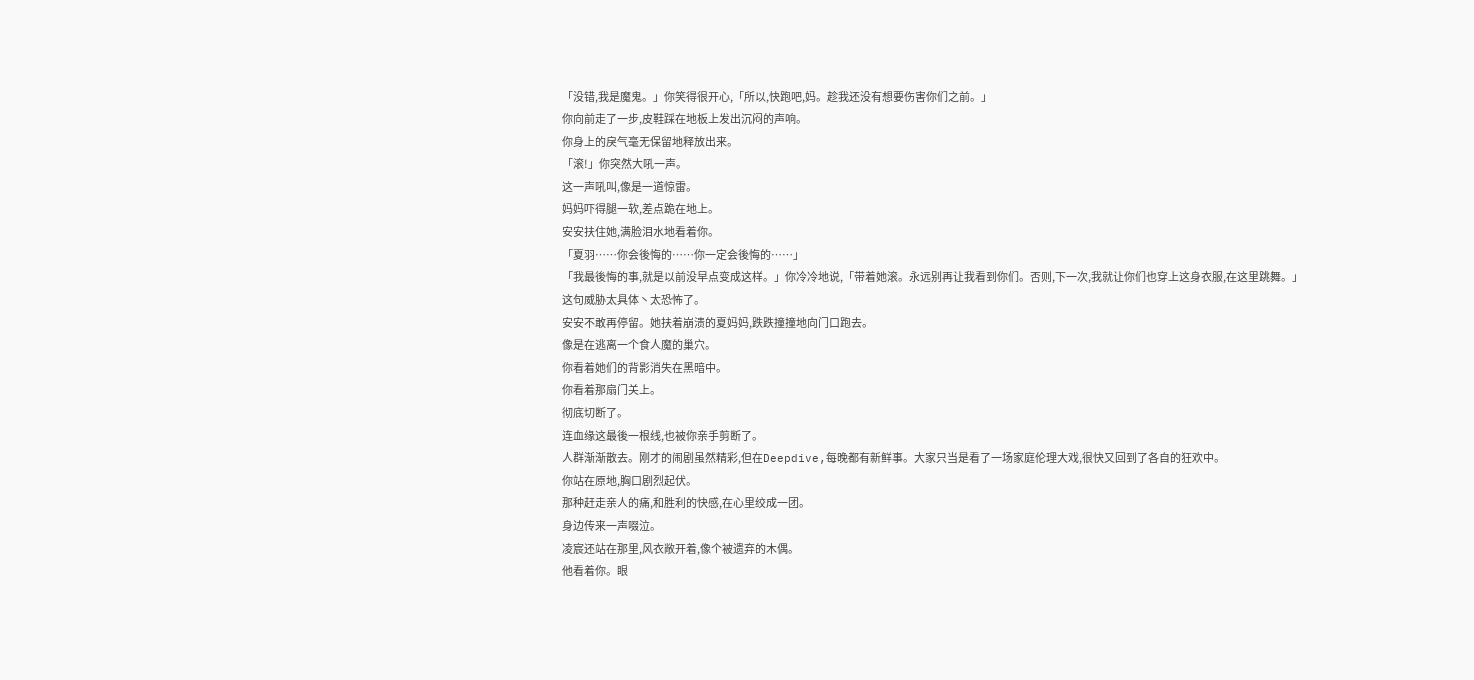「没错,我是魔鬼。」你笑得很开心,「所以,快跑吧,妈。趁我还没有想要伤害你们之前。」
你向前走了一步,皮鞋踩在地板上发出沉闷的声响。
你身上的戾气毫无保留地释放出来。
「滚!」你突然大吼一声。
这一声吼叫,像是一道惊雷。
妈妈吓得腿一软,差点跪在地上。
安安扶住她,满脸泪水地看着你。
「夏羽……你会後悔的……你一定会後悔的……」
「我最後悔的事,就是以前没早点变成这样。」你冷冷地说,「带着她滚。永远别再让我看到你们。否则,下一次,我就让你们也穿上这身衣服,在这里跳舞。」
这句威胁太具体丶太恐怖了。
安安不敢再停留。她扶着崩溃的夏妈妈,跌跌撞撞地向门口跑去。
像是在逃离一个食人魔的巢穴。
你看着她们的背影消失在黑暗中。
你看着那扇门关上。
彻底切断了。
连血缘这最後一根线,也被你亲手剪断了。
人群渐渐散去。刚才的闹剧虽然精彩,但在Deepdive,每晚都有新鲜事。大家只当是看了一场家庭伦理大戏,很快又回到了各自的狂欢中。
你站在原地,胸口剧烈起伏。
那种赶走亲人的痛,和胜利的快感,在心里绞成一团。
身边传来一声啜泣。
凌宸还站在那里,风衣敞开着,像个被遗弃的木偶。
他看着你。眼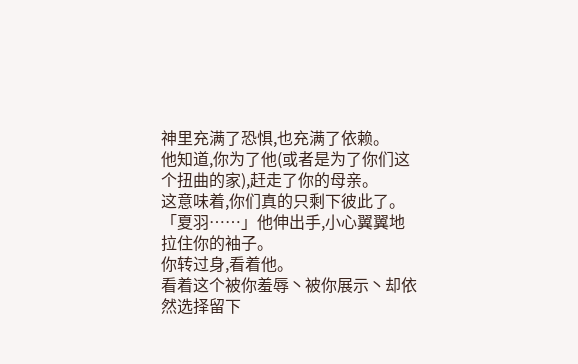神里充满了恐惧,也充满了依赖。
他知道,你为了他(或者是为了你们这个扭曲的家),赶走了你的母亲。
这意味着,你们真的只剩下彼此了。
「夏羽……」他伸出手,小心翼翼地拉住你的袖子。
你转过身,看着他。
看着这个被你羞辱丶被你展示丶却依然选择留下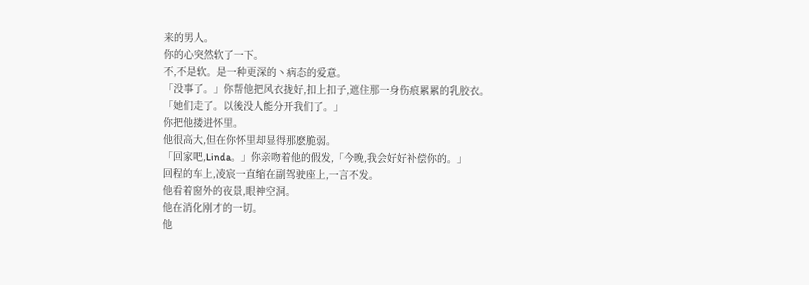来的男人。
你的心突然软了一下。
不,不是软。是一种更深的丶病态的爱意。
「没事了。」你帮他把风衣拢好,扣上扣子,遮住那一身伤痕累累的乳胶衣。
「她们走了。以後没人能分开我们了。」
你把他搂进怀里。
他很高大,但在你怀里却显得那麽脆弱。
「回家吧,Linda。」你亲吻着他的假发,「今晚,我会好好补偿你的。」
回程的车上,凌宸一直缩在副驾驶座上,一言不发。
他看着窗外的夜景,眼神空洞。
他在消化刚才的一切。
他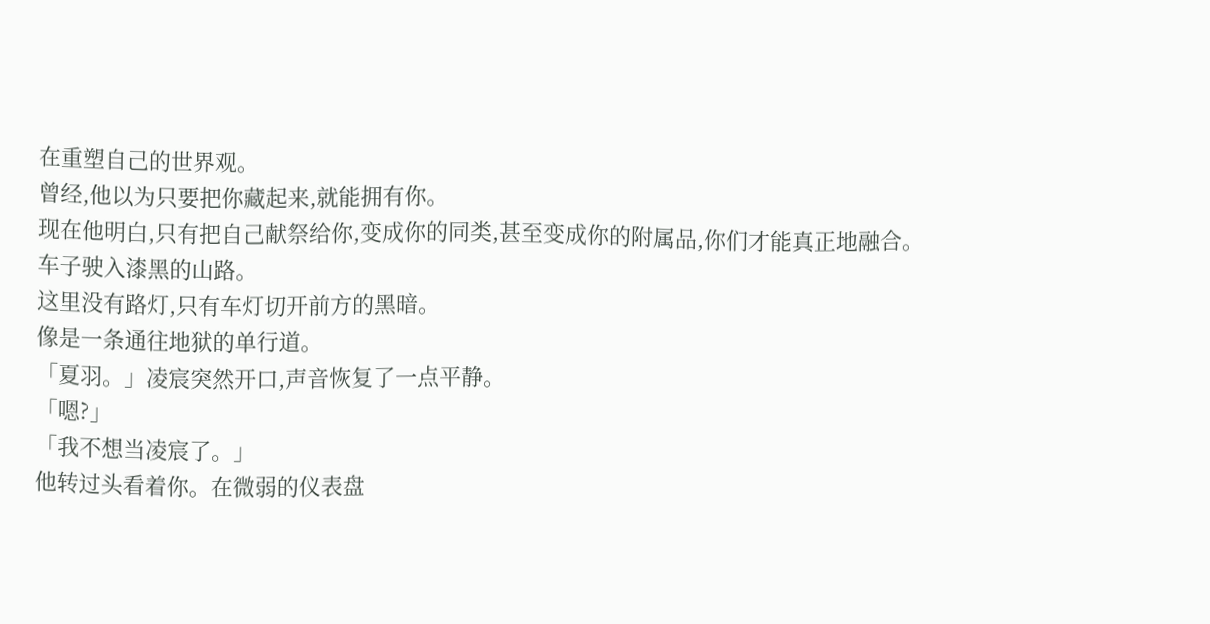在重塑自己的世界观。
曾经,他以为只要把你藏起来,就能拥有你。
现在他明白,只有把自己献祭给你,变成你的同类,甚至变成你的附属品,你们才能真正地融合。
车子驶入漆黑的山路。
这里没有路灯,只有车灯切开前方的黑暗。
像是一条通往地狱的单行道。
「夏羽。」凌宸突然开口,声音恢复了一点平静。
「嗯?」
「我不想当凌宸了。」
他转过头看着你。在微弱的仪表盘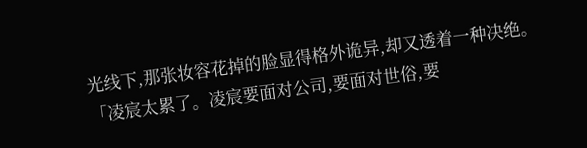光线下,那张妆容花掉的脸显得格外诡异,却又透着一种决绝。
「凌宸太累了。凌宸要面对公司,要面对世俗,要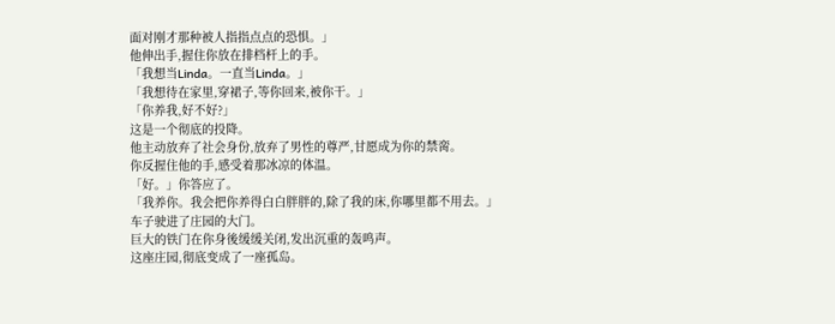面对刚才那种被人指指点点的恐惧。」
他伸出手,握住你放在排档杆上的手。
「我想当Linda。一直当Linda。」
「我想待在家里,穿裙子,等你回来,被你干。」
「你养我,好不好?」
这是一个彻底的投降。
他主动放弃了社会身份,放弃了男性的尊严,甘愿成为你的禁脔。
你反握住他的手,感受着那冰凉的体温。
「好。」你答应了。
「我养你。我会把你养得白白胖胖的,除了我的床,你哪里都不用去。」
车子驶进了庄园的大门。
巨大的铁门在你身後缓缓关闭,发出沉重的轰鸣声。
这座庄园,彻底变成了一座孤岛。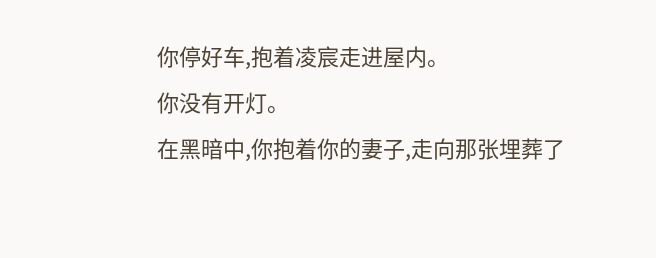你停好车,抱着凌宸走进屋内。
你没有开灯。
在黑暗中,你抱着你的妻子,走向那张埋葬了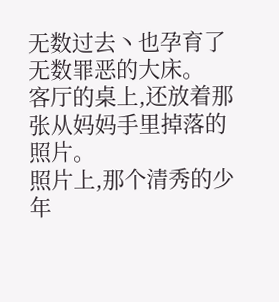无数过去丶也孕育了无数罪恶的大床。
客厅的桌上,还放着那张从妈妈手里掉落的照片。
照片上,那个清秀的少年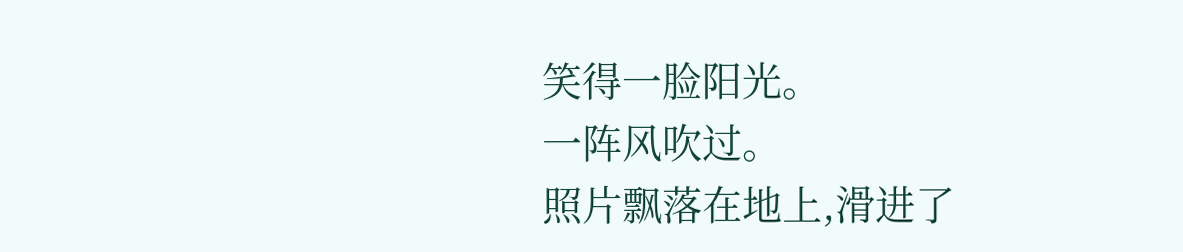笑得一脸阳光。
一阵风吹过。
照片飘落在地上,滑进了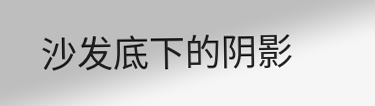沙发底下的阴影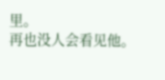里。
再也没人会看见他。